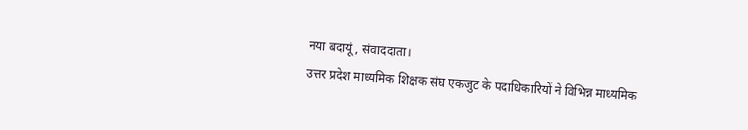नया बदायूं, संवाददाता।
उत्तर प्रदेश माध्यमिक शिक्षक संघ एकजुट के पदाधिकारियों ने विभिन्न माध्यमिक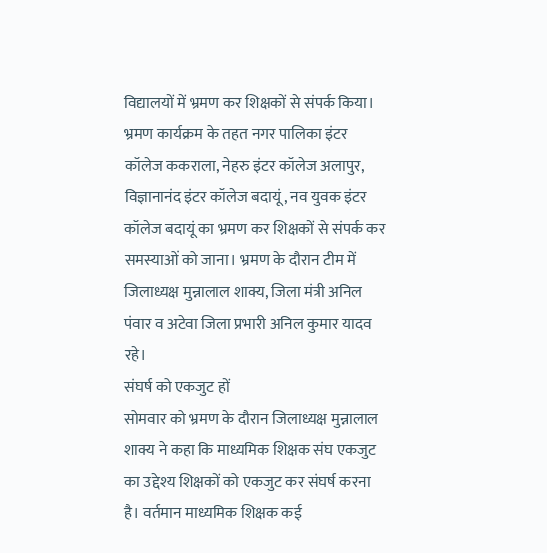विद्यालयों में भ्रमण कर शिक्षकों से संपर्क किया। भ्रमण कार्यक्रम के तहत नगर पालिका इंटर कॉलेज ककराला, नेहरु इंटर कॉलेज अलापुर, विज्ञानानंद इंटर कॉलेज बदायूं, नव युवक इंटर कॉलेज बदायूं का भ्रमण कर शिक्षकों से संपर्क कर समस्याओं को जाना। भ्रमण के दौरान टीम में जिलाध्यक्ष मुन्नालाल शाक्य, जिला मंत्री अनिल पंवार व अटेवा जिला प्रभारी अनिल कुमार यादव रहे।
संघर्ष को एकजुट हों
सोमवार को भ्रमण के दौरान जिलाध्यक्ष मुन्नालाल शाक्य ने कहा कि माध्यमिक शिक्षक संघ एकजुट का उद्देश्य शिक्षकों को एकजुट कर संघर्ष करना है। वर्तमान माध्यमिक शिक्षक कई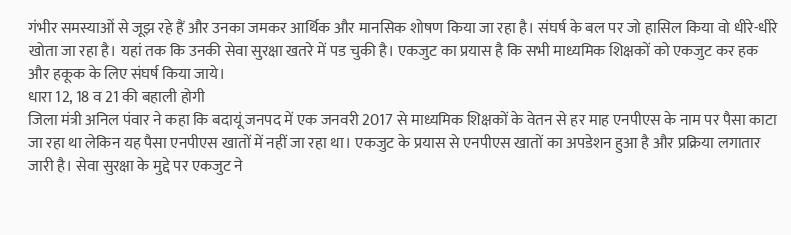गंभीर समस्याओं से जूझ रहे हैं और उनका जमकर आर्थिक और मानसिक शोषण किया जा रहा है। संघर्ष के बल पर जो हासिल किया वो धीरे-धीरे खोता जा रहा है। यहां तक कि उनकी सेवा सुरक्षा खतरे में पड चुकी है। एकजुट का प्रयास है कि सभी माध्यमिक शिक्षकों को एकजुट कर हक और हकूक के लिए संघर्ष किया जाये।
धारा 12, 18 व 21 की बहाली होगी
जिला मंत्री अनिल पंवार ने कहा कि बदायूं जनपद में एक जनवरी 2017 से माध्यमिक शिक्षकों के वेतन से हर माह एनपीएस के नाम पर पैसा काटा जा रहा था लेकिन यह पैसा एनपीएस खातों में नहीं जा रहा था। एकजुट के प्रयास से एनपीएस खातों का अपडेशन हुआ है और प्रक्रिया लगातार जारी है। सेवा सुरक्षा के मुद्दे पर एकजुट ने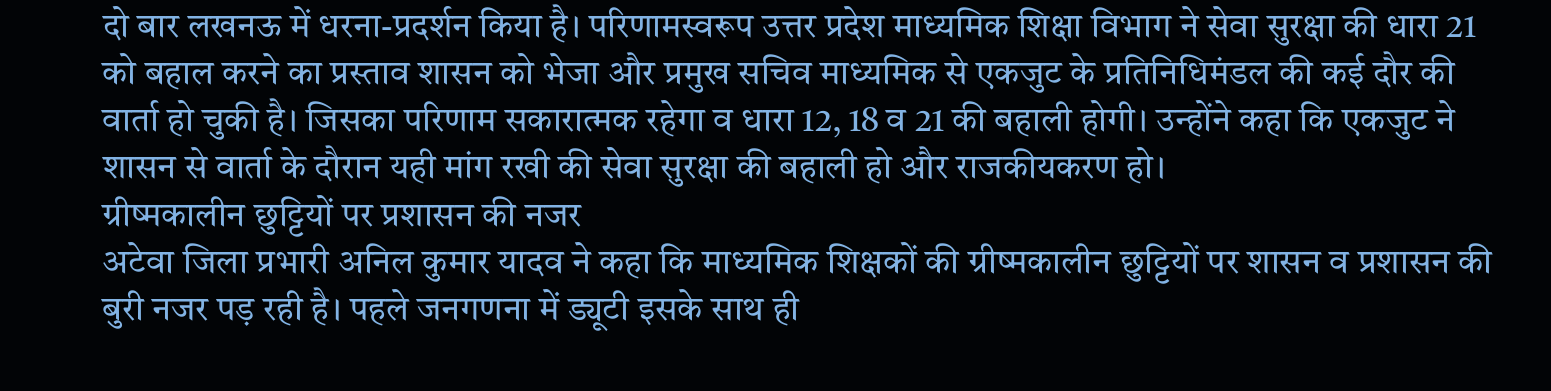दो बार लखनऊ में धरना-प्रदर्शन किया है। परिणामस्वरूप उत्तर प्रदेश माध्यमिक शिक्षा विभाग ने सेवा सुरक्षा की धारा 21 को बहाल करने का प्रस्ताव शासन को भेजा और प्रमुख सचिव माध्यमिक से एकजुट के प्रतिनिधिमंडल की कई दौर की वार्ता हो चुकी है। जिसका परिणाम सकारात्मक रहेगा व धारा 12, 18 व 21 की बहाली होगी। उन्होंने कहा कि एकजुट ने शासन से वार्ता के दौरान यही मांग रखी की सेवा सुरक्षा की बहाली हो और राजकीयकरण हो।
ग्रीष्मकालीन छुट्टियों पर प्रशासन की नजर
अटेवा जिला प्रभारी अनिल कुमार यादव ने कहा कि माध्यमिक शिक्षकों की ग्रीष्मकालीन छुट्टियों पर शासन व प्रशासन की बुरी नजर पड़ रही है। पहले जनगणना में ड्यूटी इसके साथ ही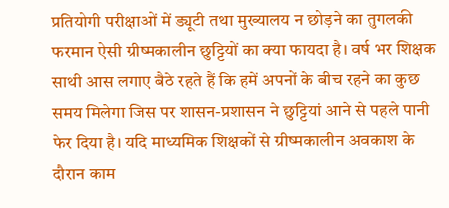प्रतियोगी परीक्षाओं में ड्यूटी तथा मुख्यालय न छोड़ने का तुगलकी फरमान ऐसी ग्रीष्मकालीन छुट्टियों का क्या फायदा है। वर्ष भर शिक्षक साथी आस लगाए बैठे रहते हैं कि हमें अपनों के बीच रहने का कुछ समय मिलेगा जिस पर शासन-प्रशासन ने छुट्टियां आने से पहले पानी फेर दिया है। यदि माध्यमिक शिक्षकों से ग्रीष्मकालीन अवकाश के दौरान काम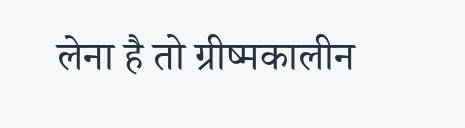लेना है तो ग्रीष्मकालीन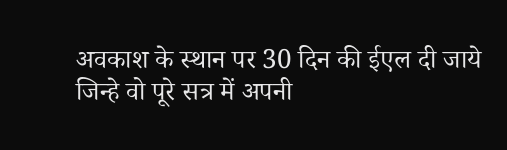अवकाश के स्थान पर 30 दिन की ईएल दी जाये जिन्हे वो पूरे सत्र में अपनी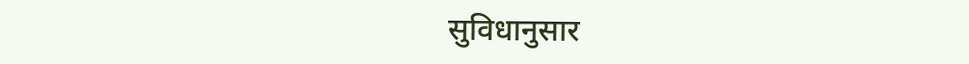सुविधानुसार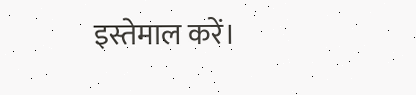इस्तेमाल करें।